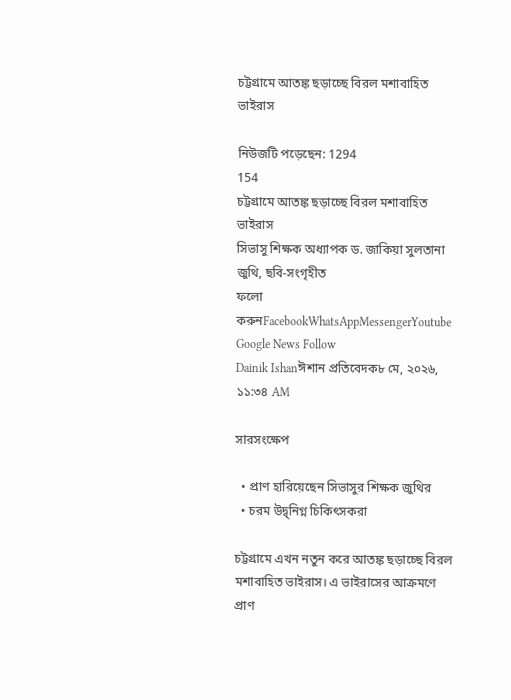চট্টগ্রামে আতঙ্ক ছড়াচ্ছে বিরল মশাবাহিত ভাইরাস

নিউজটি পড়েছেন: 1294
154
চট্টগ্রামে আতঙ্ক ছড়াচ্ছে বিরল মশাবাহিত ভাইরাস
সিভাসু শিক্ষক অধ্যাপক ড. জাকিয়া সুলতানা জুথি, ছবি-সংগৃহীত
ফলো করুনFacebookWhatsAppMessengerYoutube
Google News Follow
Dainik Ishanঈশান প্রতিবেদক৮ মে, ২০২৬, ১১:৩৪ AM

সারসংক্ষেপ

  • প্রাণ হারিয়েছেন সিভাসুর শিক্ষক জুথির
  • চরম উদ্ব্নিগ্ন চিকিৎসকরা

চট্টগ্রামে এখন নতুন করে আতঙ্ক ছড়াচ্ছে বিরল মশাবাহিত ভাইরাস। এ ভাইরাসের আক্রমণে প্রাণ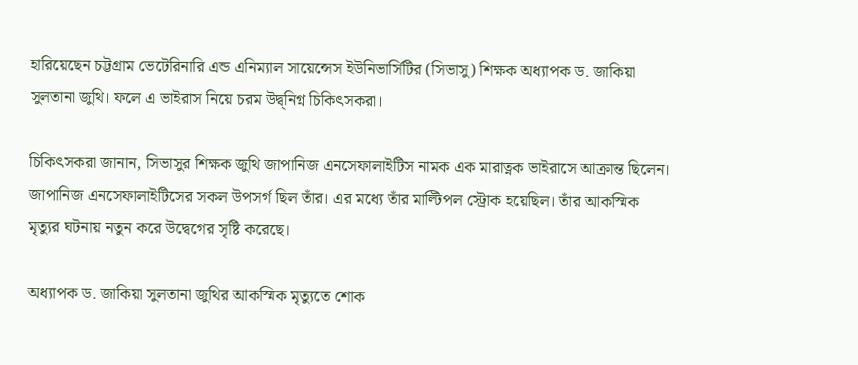হারিয়েছেন চট্টগ্রাম ভেটেরিনারি এন্ড এনিম্যাল সায়েন্সেস ইউনিভার্সিটির (সিভাসু) শিক্ষক অধ্যাপক ড. জাকিয়া সুলতানা জুথি। ফলে এ ভাইরাস নিয়ে চরম উদ্ব্নিগ্ন চিকিৎসকরা।

চিকিৎসকরা জানান, সিভাসুর শিক্ষক জুথি জাপানিজ এনসেফালাইটিস নামক এক মারাত্নক ভাইরাসে আক্রান্ত ছিলেন। জাপানিজ এনসেফালাইটিসের সকল উপসর্গ ছিল তাঁর। এর মধ্যে তাঁর মাল্টিপল স্ট্রোক হয়েছিল। তাঁর আকস্মিক মৃত্যুর ঘটনায় নতুন করে উদ্বেগের সৃষ্টি করেছে।

অধ্যাপক ড. জাকিয়া সুলতানা জুথির আকস্মিক মৃত্যুতে শোক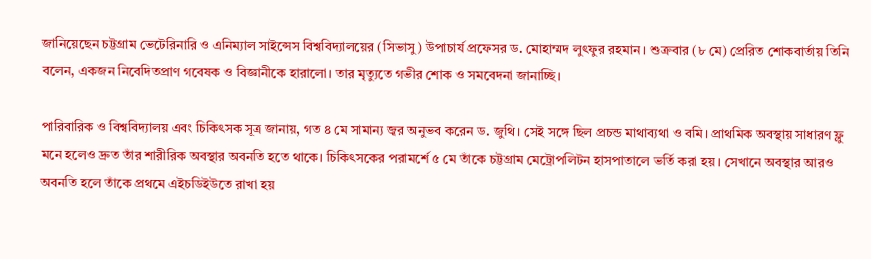জানিয়েছেন চট্টগ্রাম ভেটেরিনারি ও এনিম্যাল সাইন্সেস বিশ্ববিদ্যালয়ের (সিভাসু) উপাচার্য প্রফেসর ড. মোহাম্মদ লুৎফুর রহমান। শুক্রবার (৮ মে) প্রেরিত শোকবার্তায় তিনি বলেন, একজন নিবেদিতপ্রাণ গবেষক ও বিজ্ঞানীকে হারালো। তার মৃত্যুতে গভীর শোক ও সমবেদনা জানাচ্ছি।

পারিবারিক ও বিশ্ববিদ্যালয় এবং চিকিৎসক সূত্র জানায়, গত ৪ মে সামান্য জ্বর অনুভব করেন ড. জুথি। সেই সঙ্গে ছিল প্রচন্ড মাথাব্যথা ও বমি। প্রাথমিক অবস্থায় সাধারণ ফ্লু মনে হলেও দ্রুত তাঁর শারীরিক অবস্থার অবনতি হতে থাকে। চিকিৎসকের পরামর্শে ৫ মে তাঁকে চট্টগ্রাম মেট্রোপলিটন হাসপাতালে ভর্তি করা হয়। সেখানে অবস্থার আরও অবনতি হলে তাঁকে প্রথমে এইচডিইউতে রাখা হয়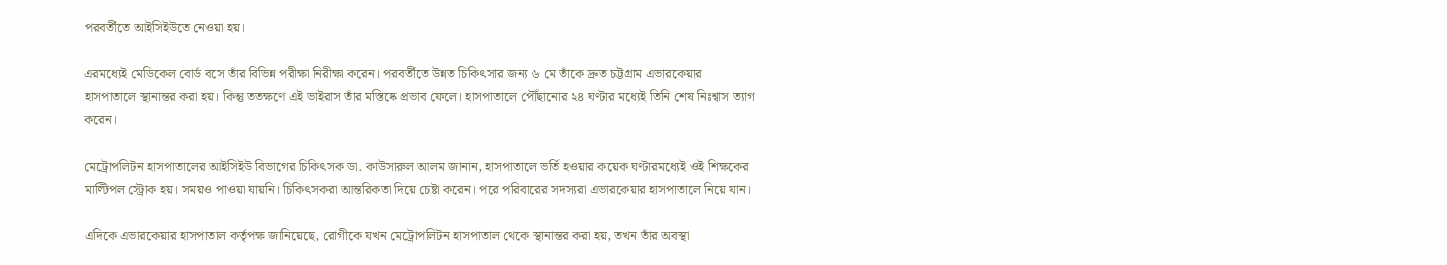পরবর্তীতে আইসিইউতে নেওয়া হয়।

এরমধ্যেই মেডিকেল বোর্ড বসে তাঁর বিভিন্ন পরীক্ষা নিরীক্ষা করেন। পরবর্তীতে উন্নত চিকিৎসার জন্য ৬ মে তাঁকে দ্রুত চট্টগ্রাম এভারকেয়ার হাসপাতালে স্থানান্তর করা হয়। কিন্তু ততক্ষণে এই ভাইরাস তাঁর মস্তিষ্কে প্রভাব ফেলে। হাসপাতালে পৌঁছানোর ২৪ ঘণ্টার মধ্যেই তিনি শেষ নিঃশ্বাস ত্যাগ করেন।

মেট্রোপলিটন হাসপাতালের আইসিইউ বিভাগের চিকিৎসক ডা. কাউসারুল আলম জানান, হাসপাতালে ভর্তি হওয়ার কয়েক ঘণ্টারমধ্যেই ওই শিক্ষকের মাল্টিপল স্ট্রোক হয়। সময়ও পাওয়া যায়নি। চিকিৎসকরা আন্তরিকতা দিয়ে চেষ্টা করেন। পরে পরিবারের সদস্যরা এভারকেয়ার হাসপাতালে নিয়ে যান।

এদিকে এভারকেয়ার হাসপাতাল কর্তৃপক্ষ জানিয়েছে, রোগীকে যখন মেট্রোপলিটন হাসপাতাল থেকে স্থানান্তর করা হয়, তখন তাঁর অবস্থা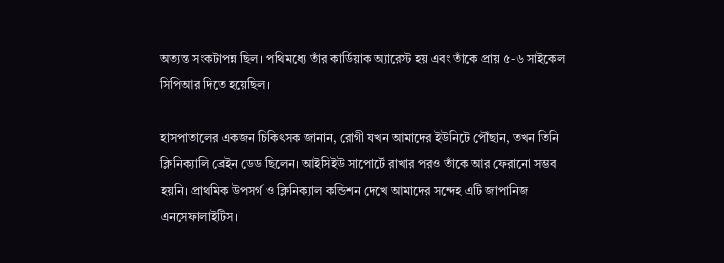অত্যন্ত সংকটাপন্ন ছিল। পথিমধ্যে তাঁর কার্ডিয়াক অ্যারেস্ট হয় এবং তাঁকে প্রায় ৫-৬ সাইকেল সিপিআর দিতে হয়েছিল।

হাসপাতালের একজন চিকিৎসক জানান, রোগী যখন আমাদের ইউনিটে পৌঁছান, তখন তিনি ক্লিনিক্যালি ব্রেইন ডেড ছিলেন। আইসিইউ সাপোর্টে রাখার পরও তাঁকে আর ফেরানো সম্ভব হয়নি। প্রাথমিক উপসর্গ ও ক্লিনিক্যাল কন্ডিশন দেখে আমাদের সন্দেহ এটি জাপানিজ এনসেফালাইটিস।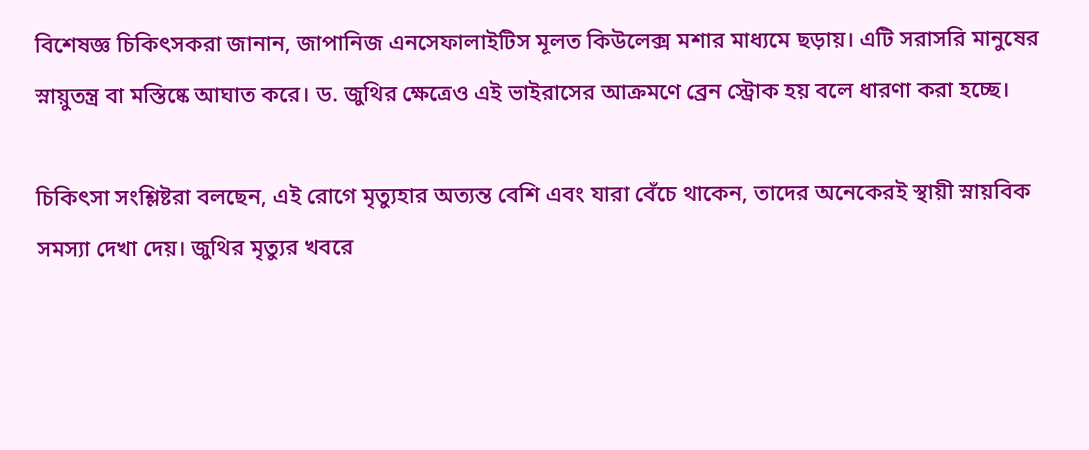বিশেষজ্ঞ চিকিৎসকরা জানান, জাপানিজ এনসেফালাইটিস মূলত কিউলেক্স মশার মাধ্যমে ছড়ায়। এটি সরাসরি মানুষের স্নায়ুতন্ত্র বা মস্তিষ্কে আঘাত করে। ড. জুথির ক্ষেত্রেও এই ভাইরাসের আক্রমণে ব্রেন স্ট্রোক হয় বলে ধারণা করা হচ্ছে।

চিকিৎসা সংশ্লিষ্টরা বলছেন, এই রোগে মৃত্যুহার অত্যন্ত বেশি এবং যারা বেঁচে থাকেন, তাদের অনেকেরই স্থায়ী স্নায়বিক সমস্যা দেখা দেয়। জুথির মৃত্যুর খবরে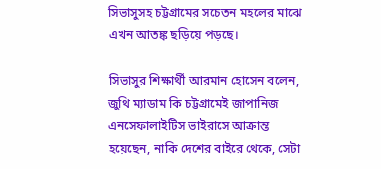সিভাসুসহ চট্টগ্রামের সচেতন মহলের মাঝে এখন আতঙ্ক ছড়িয়ে পড়ছে।

সিভাসুর শিক্ষার্থী আরমান হোসেন বলেন, জুথি ম্যাডাম কি চট্টগ্রামেই জাপানিজ এনসেফালাইটিস ভাইরাসে আক্রান্ত হয়েছেন, নাকি দেশের বাইরে থেকে, সেটা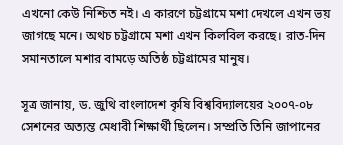এখনো কেউ নিশ্চিত নই। এ কারণে চট্টগ্রামে মশা দেখলে এখন ভয় জাগছে মনে। অথচ চট্টগ্রামে মশা এখন কিলবিল করছে। রাত-দিন সমানতালে মশার বামড়ে অতিষ্ঠ চট্টগ্রামের মানুষ।

সূত্র জানায়, ড. জুথি বাংলাদেশ কৃষি বিশ্ববিদ্যালয়ের ২০০৭-০৮ সেশনের অত্যন্ত মেধাবী শিক্ষার্থী ছিলেন। সম্প্রতি তিনি জাপানের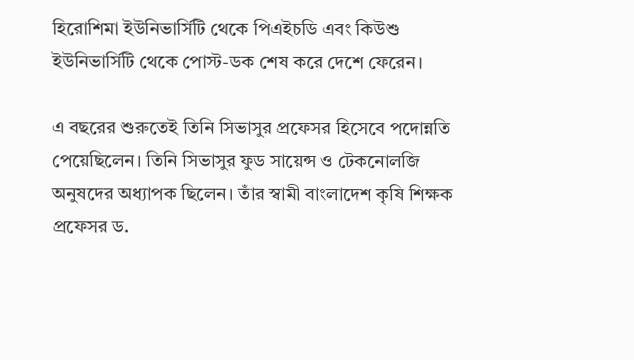হিরোশিমা ইউনিভার্সিটি থেকে পিএইচডি এবং কিউশু ইউনিভার্সিটি থেকে পোস্ট-ডক শেষ করে দেশে ফেরেন।

এ বছরের শুরুতেই তিনি সিভাসুর প্রফেসর হিসেবে পদোন্নতি পেয়েছিলেন। তিনি সিভাসুর ফুড সায়েন্স ও টেকনোলজি অনুষদের অধ্যাপক ছিলেন। তাঁর স্বামী বাংলাদেশ কৃষি শিক্ষক প্রফেসর ড.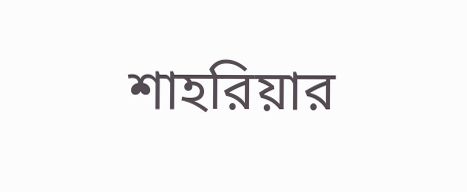শাহরিয়ার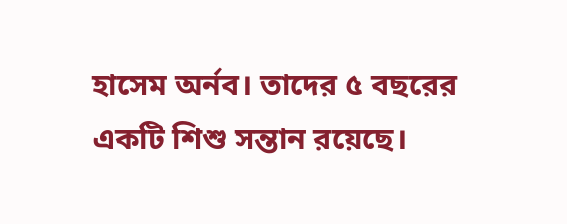হাসেম অর্নব। তাদের ৫ বছরের একটি শিশু সন্তান রয়েছে।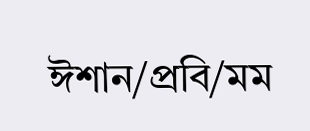ঈশান/প্রবি/মম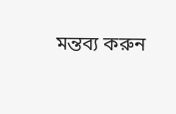মন্তব্য করুন